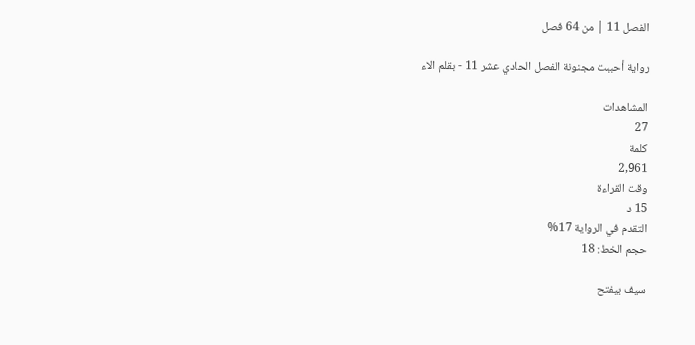الفصل 11 | من 64 فصل

رواية أحببت مجنونة الفصل الحادي عشر 11 - بقلم الاء

المشاهدات
27
كلمة
2,961
وقت القراءة
15 د
التقدم في الرواية 17%
حجم الخط: 18

سيف بيفتح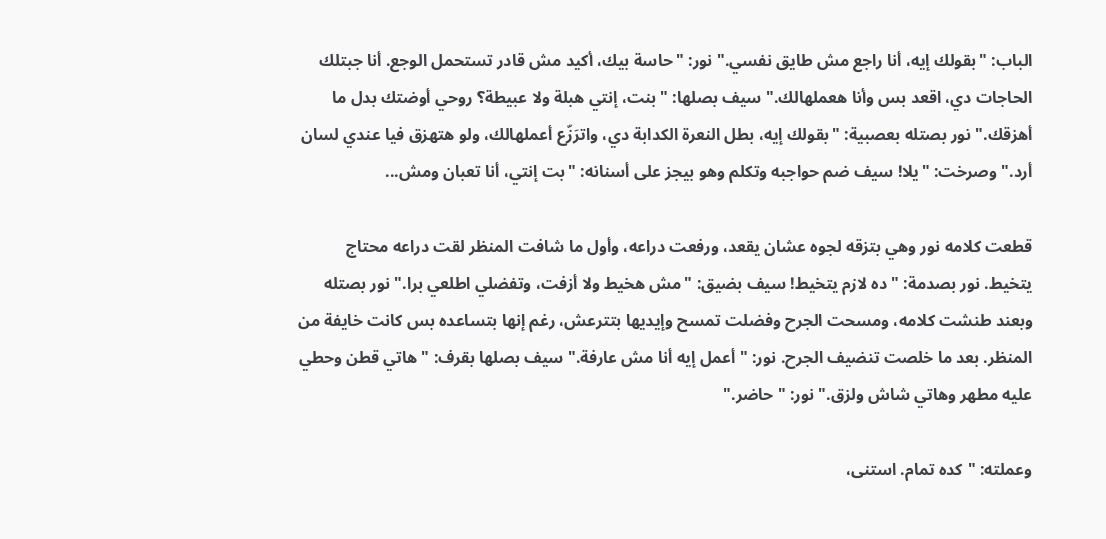الباب: "بقولك إيه، أنا راجع مش طايق نفسي." نور: "حاسة بيك، أكيد مش قادر تستحمل الوجع. أنا جبتلك الحاجات دي، اقعد بس وأنا هعملهالك." سيف بصلها: "بنت، إنتي هبلة ولا عبيطة؟ روحي أوضتك بدل ما أهزقك." نور بصتله بعصبية: "بقولك إيه، بطل النعرة الكدابة دي، واترَزّع أعملهالك، ولو هتهزق فيا عندي لسان أرد." وصرخت: "يلا! سيف ضم حواجبه وتكلم وهو بيجز على أسنانه: "بت إنتي، أنا تعبان ومش...

قطعت كلامه نور وهي بتزقه لجوه عشان يقعد، ورفعت دراعه، وأول ما شافت المنظر لقت دراعه محتاج يتخيط. نور بصدمة: "ده لازم يتخيط! سيف بضيق: "مش هخيط ولا أزفت، وتفضلي اطلعي برا." نور بصتله وبعند طنشت كلامه، ومسحت الجرح وفضلت تمسح وإيديها بتترعش، رغم إنها بتساعده بس كانت خايفة من المنظر. بعد ما خلصت تنضيف الجرح. نور: "أعمل إيه أنا مش عارفة." سيف بصلها بقرف: "هاتي قطن وحطي عليه مطهر وهاتي شاش ولزق." نور: "حاضر."

وعملته: "كده تمام. استنى،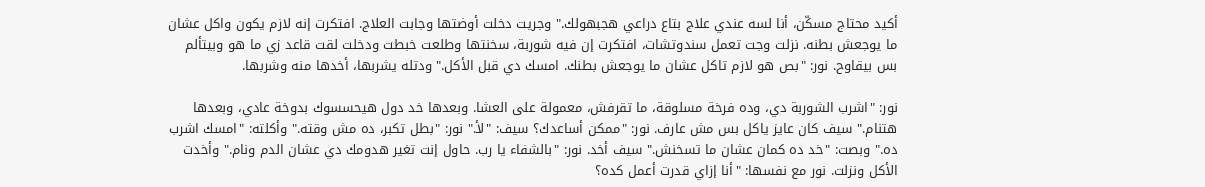أكيد محتاج مسكّن، أنا لسه عندي علاج بتاع دراعي هجبهولك." وجريت دخلت أوضتها وجابت العلاج. افتكرت إنه لازم يكون واكل عشان ما يوجعش بطنه. نزلت وجت تعمل سندوتشات، افتكرت إن فيه شوربة، سخنتها وطلعت خبطت ودخلت لقت قاعد زي ما هو وبيتألم بس بيقاوح. نور: "بص هو لازم تاكل عشان ما يوجعش بطنك. امسك دي قبل الأكل." ودتله يشربها، أخدها منه وشربها.

نور: "اشرب الشوربة دي، وده فرخة مسلوقة، ما تقرفش، معمولة على العشا. وبعدها خد دول هيحسسوك بدوخة عادي، وبعدها هتنام." سيف كان عايز ياكل بس مش عارف. نور: "ممكن أساعدك؟ سيف: "لأ." نور: "بطل تكبر، ده مش وقته." وأكلته: "امسك اشرب ده." وبصت: "خد ده كمان عشان ما تسخنش." سيف أخد. نور: "بالشفاء يا رب. حاول إنت تغير هدومك دي عشان الدم ونام." وأخدت الأكل ونزلت. نور مع نفسها: "أنا إزاي قدرت أعمل كده؟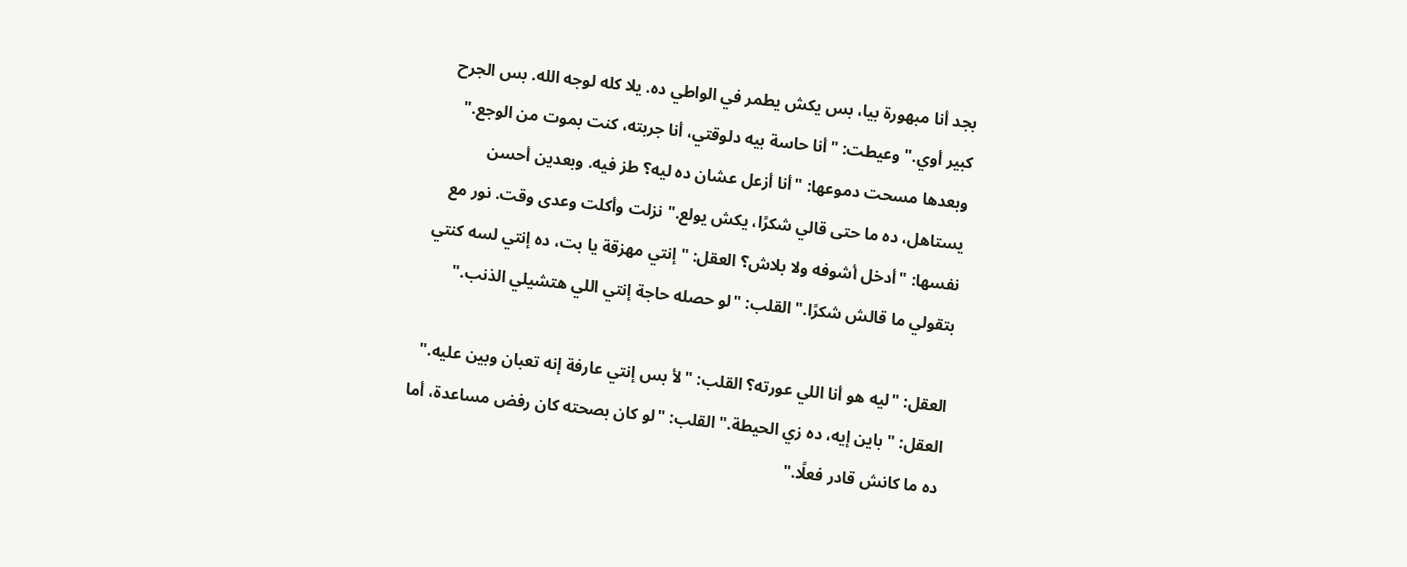بجد أنا مبهورة بيا، بس يكش يطمر في الواطي ده. يلا كله لوجه الله. بس الجرح كبير أوي." وعيطت: "أنا حاسة بيه دلوقتي، أنا جربته، كنت بموت من الوجع." وبعدها مسحت دموعها: "أنا أزعل عشان ده ليه؟ طز فيه. وبعدين أحسن يستاهل، ده ما حتى قالي شكرًا، يكش يولع." نزلت وأكلت وعدى وقت. نور مع نفسها: "أدخل أشوفه ولا بلاش؟ العقل: "إنتي مهزقة يا بت، ده إنتي لسه كنتي بتقولي ما قالش شكرًا." القلب: "لو حصله حاجة إنتي اللي هتشيلي الذنب."

العقل: "ليه هو أنا اللي عورته؟ القلب: "لأ بس إنتي عارفة إنه تعبان وبين عليه." العقل: "باين إيه، ده زي الحيطة." القلب: "لو كان بصحته كان رفض مساعدة، أما ده ما كانش قادر فعلًا."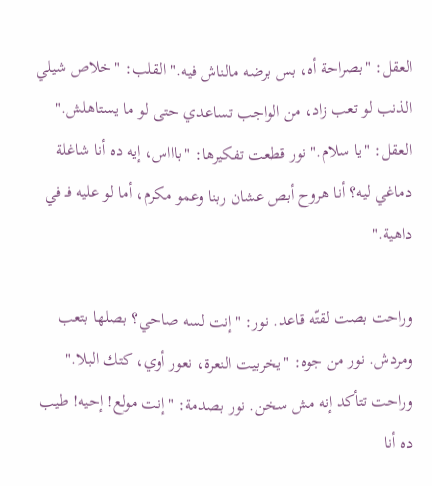العقل: "بصراحة أه، بس برضه مالناش فيه." القلب: "خلاص شيلي الذنب لو تعب زاد، من الواجب تساعدي حتى لو ما يستاهلش." العقل: "يا سلام." نور قطعت تفكيرها: "باااس، إيه ده أنا شاغلة دماغي ليه؟ أنا هروح أبص عشان ربنا وعمو مكرم، أما لو عليه فـ في داهية."

وراحت بصت لقتّه قاعد. نور: "إنت لسه صاحي؟ بصلها بتعب ومردش. نور من جوه: "يخربيت النعرة، نعور أوي، كتك البلا." وراحت تتأكد إنه مش سخن. نور بصدمة: "إنت مولع! إحيه! طيب ده أنا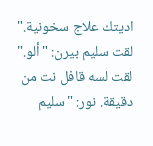اديتك علاج سخونية." لقت سليم بيرن: "ألو." لقت لسه قافل نت من دقيقة. نور: "سليم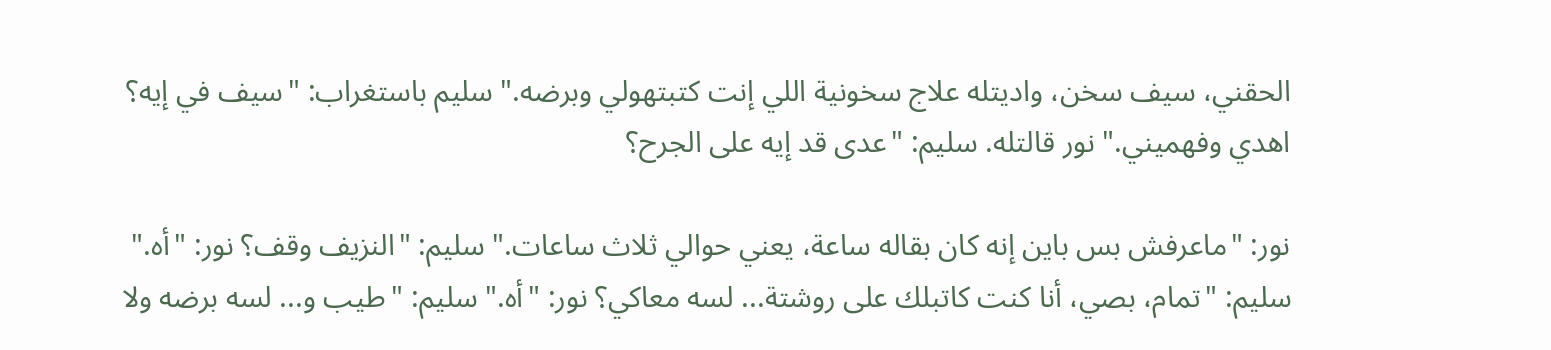الحقني، سيف سخن، واديتله علاج سخونية اللي إنت كتبتهولي وبرضه." سليم باستغراب: "سيف في إيه؟ اهدي وفهميني." نور قالتله. سليم: "عدى قد إيه على الجرح؟

نور: "ماعرفش بس باين إنه كان بقاله ساعة، يعني حوالي ثلاث ساعات." سليم: "النزيف وقف؟ نور: "أه." سليم: "تمام، بصي، أنا كنت كاتبلك على روشتة... لسه معاكي؟ نور: "أه." سليم: "طيب و... لسه برضه ولا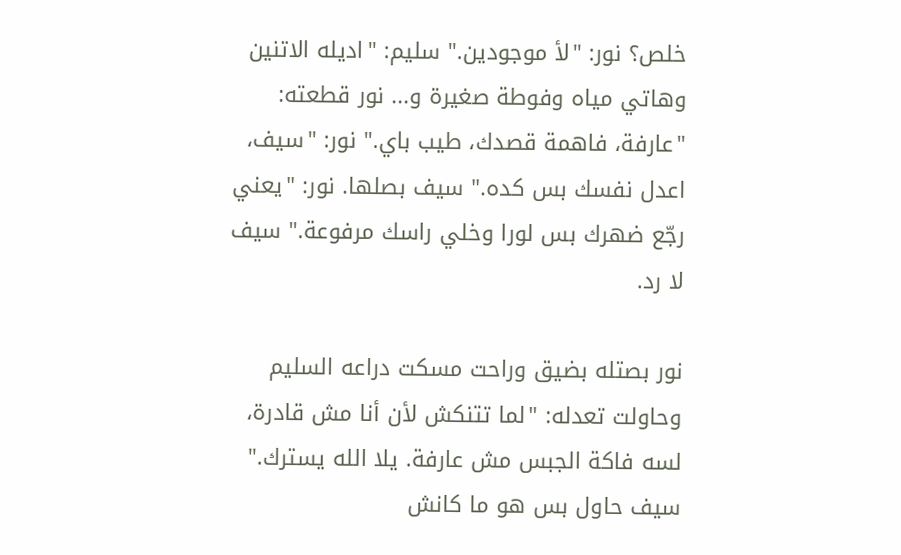خلص؟ نور: "لأ موجودين." سليم: "اديله الاتنين وهاتي مياه وفوطة صغيرة و... نور قطعته: "عارفة، فاهمة قصدك، طيب باي." نور: "سيف، اعدل نفسك بس كده." سيف بصلها. نور: "يعني رجّع ضهرك بس لورا وخلي راسك مرفوعة." سيف لا رد.

نور بصتله بضيق وراحت مسكت دراعه السليم وحاولت تعدله: "لما تتنكش لأن أنا مش قادرة، لسه فاكة الجبس مش عارفة. يلا الله يسترك." سيف حاول بس هو ما كانش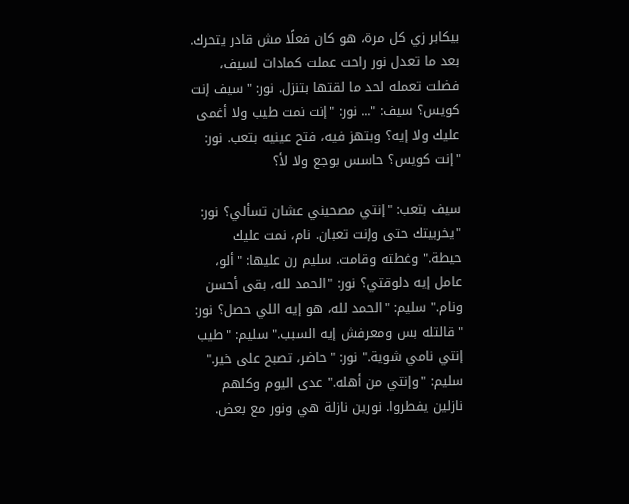بيكابر زي كل مرة، هو كان فعلًا مش قادر يتحرك. بعد ما تعدل نور راحت عملت كمادات لسيف، فضلت تعمله لحد ما لقتها بتنزل. نور: "سيف إنت كويس؟ سيف: "... نور: "إنت نمت طيب ولا أغمى عليك ولا إيه؟ وبتهز فيه، فتح عينيه بتعب. نور: "إنت كويس؟ حاسس بوجع ولا لأ؟

سيف بتعب: "إنتي مصحيني عشان تسألي؟ نور: "يخربيتك حتى وإنت تعبان. نام، نمت عليك حيطة." وغطته وقامت. سليم رن عليها: "ألو، عامل إيه دلوقتي؟ نور: "الحمد لله، بقى أحسن ونام." سليم: "الحمد لله، هو إيه اللي حصل؟ نور: "قالتله بس ومعرفش إيه السبب." سليم: "طيب إنتي نامي شوية." نور: "حاضر، تصبح على خير." سليم: "وإنتي من أهله." عدى اليوم وكلهم نازلين يفطروا. نورين نازلة هي ونور مع بعض.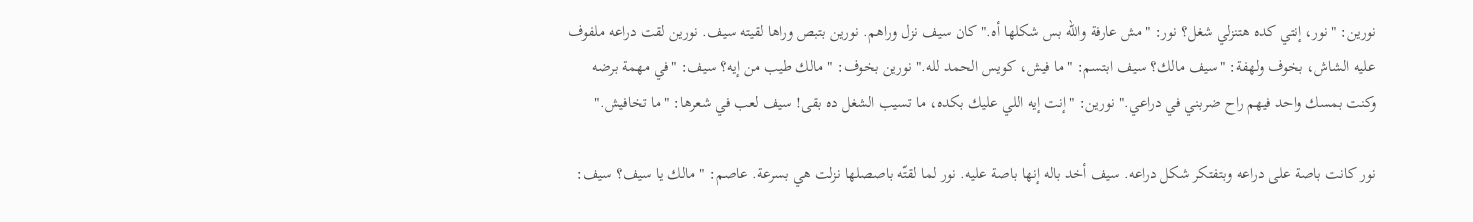نورين: "نور، إنتي كده هتنزلي شغل؟ نور: "مش عارفة والله بس شكلها أه." كان سيف نزل وراهم. نورين بتبص وراها لقيته سيف. نورين لقت دراعه ملفوف عليه الشاش، بخوف ولهفة: "سيف مالك؟ سيف ابتسم: "ما فيش، كويس الحمد لله." نورين بخوف: "مالك طيب من إيه؟ سيف: "في مهمة برضه وكنت بمسك واحد فيهم راح ضربني في دراعي." نورين: "إنت إيه اللي عليك بكده، ما تسيب الشغل ده بقى! سيف لعب في شعرها: "ما تخافيش."

نور كانت باصة على دراعه وبتفتكر شكل دراعه. سيف أخد باله إنها باصة عليه. نور لما لقتّه باصصلها نزلت هي بسرعة. عاصم: "مالك يا سيف؟ سيف: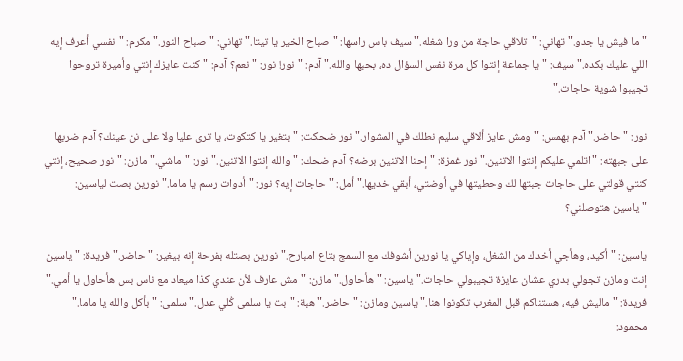"ما فيش يا جدو." تهاني: "تلاقي حاجة من ورا شغله." سيف باس راسها: "صباح الخير يا تيتا." تهاني: "صباح النور." مكرم: "نفسي أعرف إيه اللي عليك بكده." سيف: "يا جماعة إنتوا كل مرة نفس السؤال ده، بحبها والله." آدم: "نور! نور: "نعم؟ آدم: "كنت عايزك إنتي وأميرة تروحوا تجيبوا شوية حاجات."

نور: "حاضر." آدم بهمس: "ومش عايز ألاقي سليم نطلك في المشوار." نور ضحكت: "بتغير يا كتكوت، يا ترى عليا ولا على نن عينك؟ آدم ضربها على جبهته: "اتلمي عليكم إنتوا الاتنين." نور غمزة: "إحنا الاتنين برضه؟ آدم ضحك: "والله إنتوا الاتنين." نور: "ماشي." مازن: "نور صحيح، إنتي كنتي قولتي على حاجات جبتها لك وحطيتها في أوضتي، أبقي خديها." أمل: "حاجات إيه؟ نور: "أدوات رسم يا ماما." نورين بصت لياسين: "ياسين هتوصلني؟

ياسين: "أكيد، وهأجي أخدك من الشغل، وإياكي يا نورين أشوفك مع السمج بتاع امبارح." نورين بصتله بفرحة إنه بيغير: "حاضر." فريدة: "ياسين إنت ومازن تجولي بدري عشان عايزة تجيبولي حاجات." ياسين: "هأحاول." مازن: "مش عارف لأن عندي كذا ميعاد مع ناس بس هأحاول يا أمي." فريدة: "ماليش فيه، هستناكم قبل المغرب تكونوا هنا." ياسين ومازن: "حاضر." هبة: "بت يا سلمى كُلي عدل." سلمى: "بأكل والله يا ماما." محمود: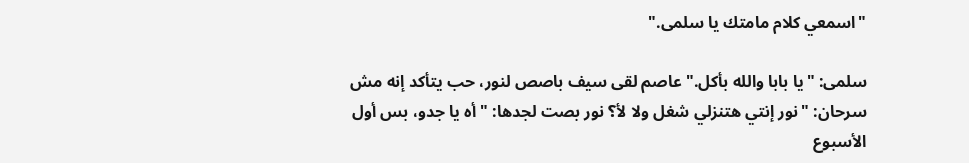"اسمعي كلام مامتك يا سلمى."

سلمى: "يا بابا والله بأكل." عاصم لقى سيف باصص لنور، حب يتأكد إنه مش سرحان: "نور إنتي هتنزلي شغل ولا لأ؟ نور بصت لجدها: "أه يا جدو، بس أول الأسبوع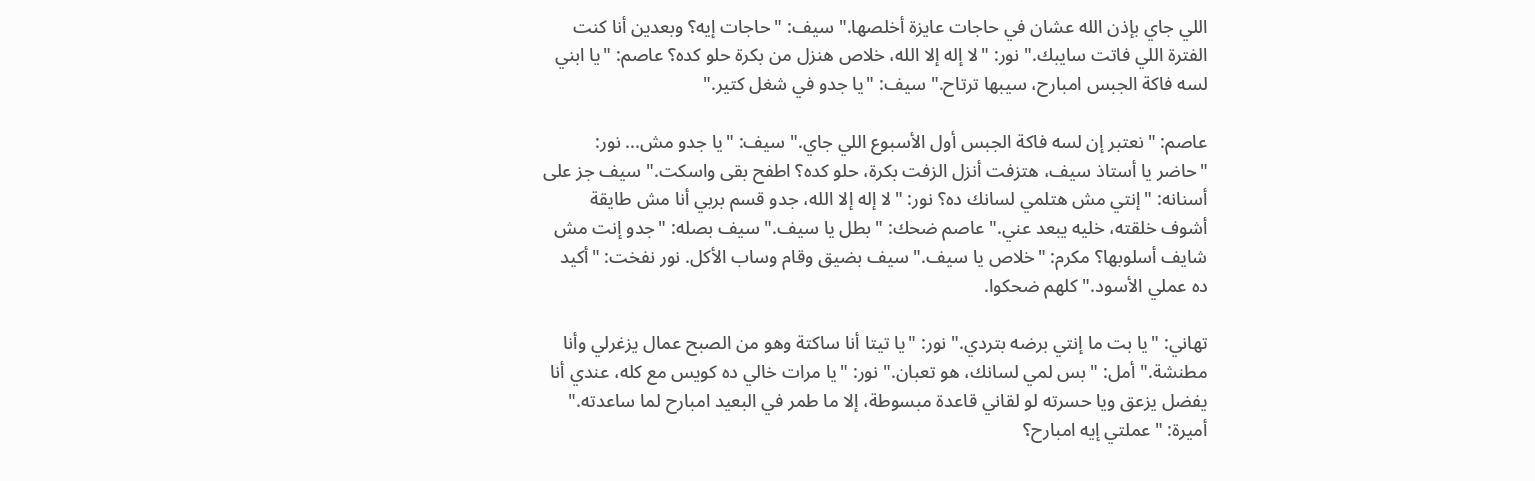اللي جاي بإذن الله عشان في حاجات عايزة أخلصها." سيف: "حاجات إيه؟ وبعدين أنا كنت الفترة اللي فاتت سايبك." نور: "لا إله إلا الله، خلاص هنزل من بكرة حلو كده؟ عاصم: "يا ابني لسه فاكة الجبس امبارح، سيبها ترتاح." سيف: "يا جدو في شغل كتير."

عاصم: "نعتبر إن لسه فاكة الجبس أول الأسبوع اللي جاي." سيف: "يا جدو مش... نور: "حاضر يا أستاذ سيف، هتزفت أنزل الزفت بكرة، حلو كده؟ اطفح بقى واسكت." سيف جز على أسنانه: "إنتي مش هتلمي لسانك ده؟ نور: "لا إله إلا الله، جدو قسم بربي أنا مش طايقة أشوف خلقته، خليه يبعد عني." عاصم ضحك: "بطل يا سيف." سيف بصله: "جدو إنت مش شايف أسلوبها؟ مكرم: "خلاص يا سيف." سيف بضيق وقام وساب الأكل. نور نفخت: "أكيد ده عملي الأسود." كلهم ضحكوا.

تهاني: "يا بت ما إنتي برضه بتردي." نور: "يا تيتا أنا ساكتة وهو من الصبح عمال يزغرلي وأنا مطنشة." أمل: "بس لمي لسانك، هو تعبان." نور: "يا مرات خالي ده كويس مع كله، عندي أنا يفضل يزعق ويا حسرته لو لقاني قاعدة مبسوطة، إلا ما طمر في البعيد امبارح لما ساعدته." أميرة: "عملتي إيه امبارح؟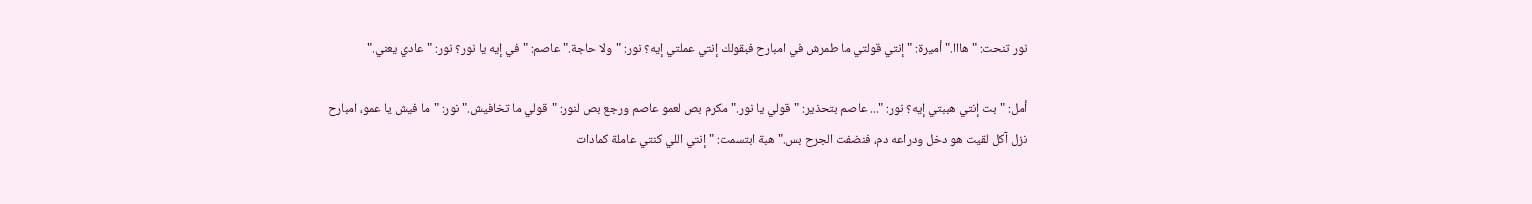نور تنحت: "هااا." أميرة: "إنتي قولتي ما طمرش في امبارح فبقولك إنتي عملتي إيه؟ نور: "ولا حاجة." عاصم: "في إيه يا نور؟ نور: "عادي يعني."

أمل: "بت إنتي هببتي إيه؟ نور: "... عاصم بتحذير: "قولي يا نور." مكرم بص لعمو عاصم ورجع بص لنور: "قولي ما تخافيش." نور: "ما فيش يا عمو، امبارح نزل آكل لقيت هو دخل ودراعه دم، فنضفت الجرح بس." هبة ابتسمت: "إنتي اللي كنتي عاملة كمادات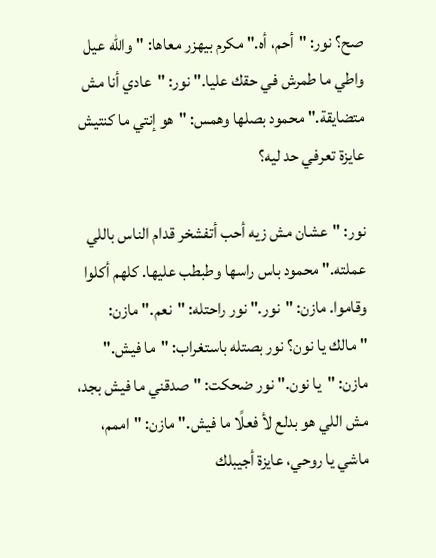صح؟ نور: "أحم، أه." مكرم بيهزر معاها: "والله عيل واطي ما طمرش في حقك عليا." نور: "عادي أنا مش متضايقة." محمود بصلها وهمس: "هو إنتي ما كنتيش عايزة تعرفي حد ليه؟

نور: "عشان مش زيه أحب أتفشخر قدام الناس باللي عملته." محمود باس راسها وطبطب عليها. كلهم أكلوا وقاموا. مازن: "نور." نور راحتله: "نعم." مازن: "مالك يا نون؟ نور بصتله باستغراب: "ما فيش." مازن: "يا نون." نور ضحكت: "صدقني ما فيش بجد، مش اللي هو بدلع لأ فعلًا ما فيش." مازن: "اممم، ماشي يا روحي، عايزة أجيبلك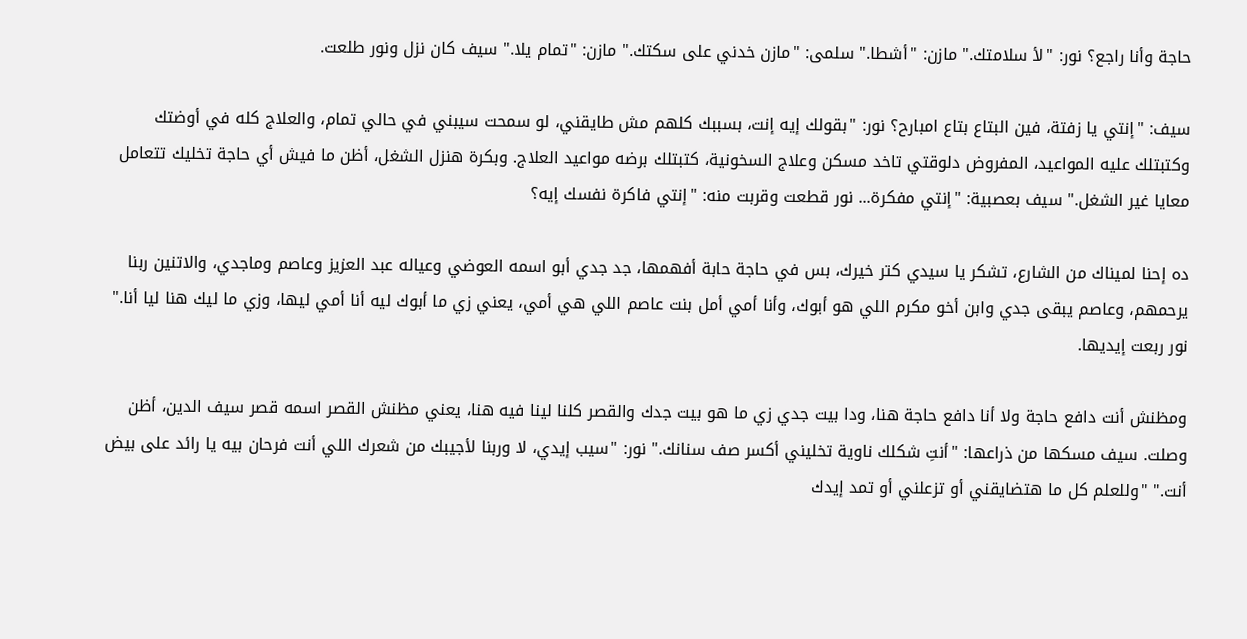حاجة وأنا راجع؟ نور: "لأ سلامتك." مازن: "أشطا." سلمى: "مازن خدني على سكتك." مازن: "تمام يلا." سيف كان نزل ونور طلعت.

سيف: "إنتي يا زفتة، فين البتاع بتاع امبارح؟ نور: "بقولك إيه إنت، بسببك كلهم مش طايقني، لو سمحت سيبني في حالي تمام، والعلاج كله في أوضتك وكتبتلك عليه المواعيد، المفروض دلوقتي تاخد مسكن وعلاج السخونية، كتبتلك برضه مواعيد العلاج. وبكرة هنزل الشغل، أظن ما فيش أي حاجة تخليك تتعامل معايا غير الشغل." سيف بعصبية: "إنتي مفكرة... نور قطعت وقربت منه: "إنتي فاكرة نفسك إيه؟

ده إحنا لميناك من الشارع، تشكر يا سيدي كتر خيرك، بس في حاجة حابة أفهمها، جد جدي أبو اسمه العوضي وعياله عبد العزيز وعاصم وماجدي، والاتنين ربنا يرحمهم، وعاصم يبقى جدي وابن أخو مكرم اللي هو أبوك، وأنا أمي أمل بنت عاصم اللي هي أمي، يعني زي ما أبوك ليه أنا أمي ليها، وزي ما ليك هنا ليا أنا." نور ربعت إيديها.

ومظنش أنت دافع حاجة ولا أنا دافع حاجة هنا، ودا بيت جدي زي ما هو بيت جدك والقصر كلنا لينا فيه هنا، يعني مظنش القصر اسمه قصر سيف الدين، أظن وصلت. سيف مسكها من ذراعها: "أنتِ شكلك ناوية تخليني أكسر صف سنانك." نور: "سيب إيدي، لا وربنا لأجيبك من شعرك اللي أنت فرحان بيه يا رائد على بيض أنت." "وللعلم كل ما هتضايقني أو تزعلني أو تمد إيدك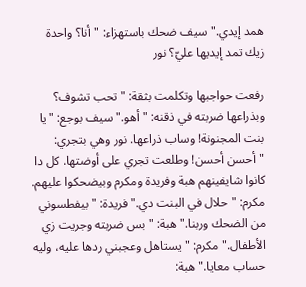همد إيدي." سيف ضحك باستهزاء: "أنا؟ واحدة زيك تمد إيديها عليّ؟ نور

رفعت حواجبها وتكلمت بثقة: "تحب تشوف؟ وبذراعها ضربته في ذقنه: "أهو." سيف بوجع: "يا بنت المجنونة! وساب ذراعها. نور وهي بتجري: "أحسن أحسن! وطلعت تجري على أوضتها. كل دا كانوا شايفينهم هبة وفريدة ومكرم وبيضحكوا عليهم. مكرم: "حلال في البنت دي." فريدة: "بيفطسوني من الضحك وربنا." هبة: "بس ضربته وجريت زي الأطفال." مكرم: "يستاهل وعجبني ردها عليه، وليه حساب معايا." هبة: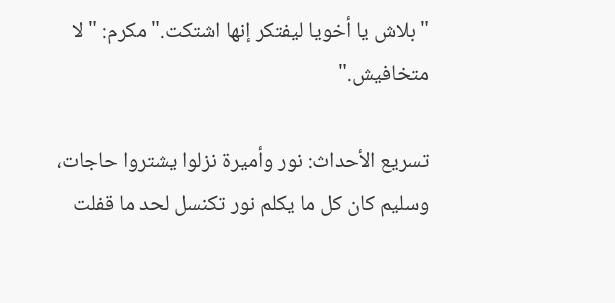"بلاش يا أخويا ليفتكر إنها اشتكت." مكرم: "لا متخافيش."

تسريع الأحداث: نور وأميرة نزلوا يشتروا حاجات، وسليم كان كل ما يكلم نور تكنسل لحد ما قفلت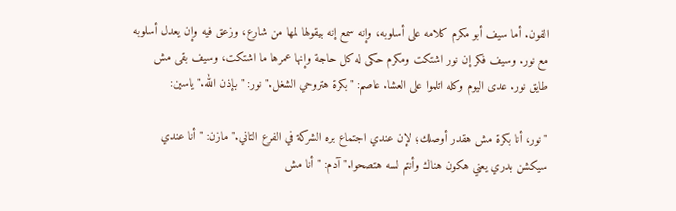الفون. أما سيف أبو مكرم كلامه على أسلوبه، وإنه سمع إنه بيقولها لمها من شارع، وزعق فيه وإن يعدل أسلوبه مع نور. وسيف فكر إن نور اشتكت ومكرم حكى له كل حاجة وإنها عمرها ما اشتكت، وسيف بقى مش طايق نور. عدى اليوم وكله اتلموا على العشا. عاصم: "بكرة هتروحي الشغل." نور: "بإذن الله." ياسين:

"نور، أنا بكرة مش هقدر أوصلك؛ لإن عندي اجتماع بره الشركة في الفرع التاني." مازن: "أنا عندي سيكشن بدري يعني هكون هناك وأنتم لسه هتصحوا." آدم: "أنا مش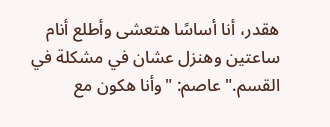هقدر، أنا أساسًا هتعشى وأطلع أنام ساعتين وهنزل عشان في مشكلة في القسم." عاصم: "وأنا هكون مع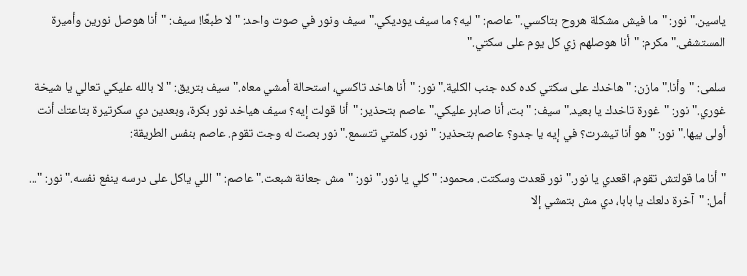ياسين." نور: "ما فيش مشكلة هروح بتاكسي." عاصم: "ليه؟ ما سيف يوديكي." سيف ونور في صوت واحد: "لا طبعًا! سيف: "أنا هوصل نورين وأميرة المستشفى." مكرم: "أنا هوصلهم زي كل يوم على سكتي."

سلمى: "وأنا." مازن: "هاخدك على سكتي كده كده جنب الكلية." نور: "أنا هاخد تاكسي، استحالة أمشي معاه." سيف بتريق: "لا بالله عليكي تعالي يا شيخة غوري." نور: "غورة تاخدك يا بعيد." سيف: "بت، أنا صابر عليكي." عاصم بتحذير: "أنا قولت إيه؟ سيف هياخد نور بكرة، وبعدين دي سكرتيرة بتاعتك أنت أولى بيها." نور: "هو أنا تيشرت؟ في إيه يا جدو؟ عاصم بتحذير: "نور، كلمتي تتسمع." نور بصت له وجت تقوم. عاصم بنفس الطريقة:

"أنا ما قولتش تقوم، اقعدي يا نور." نور قعدت وسكتت. محمود: "كلي يا نور." نور: "مش جعانة شبعت." عاصم: "اللي ياكل على درسه ينفع نفسه." نور: "... أمل: "آخرة دلعك يا بابا، دي مش بتمشي إلا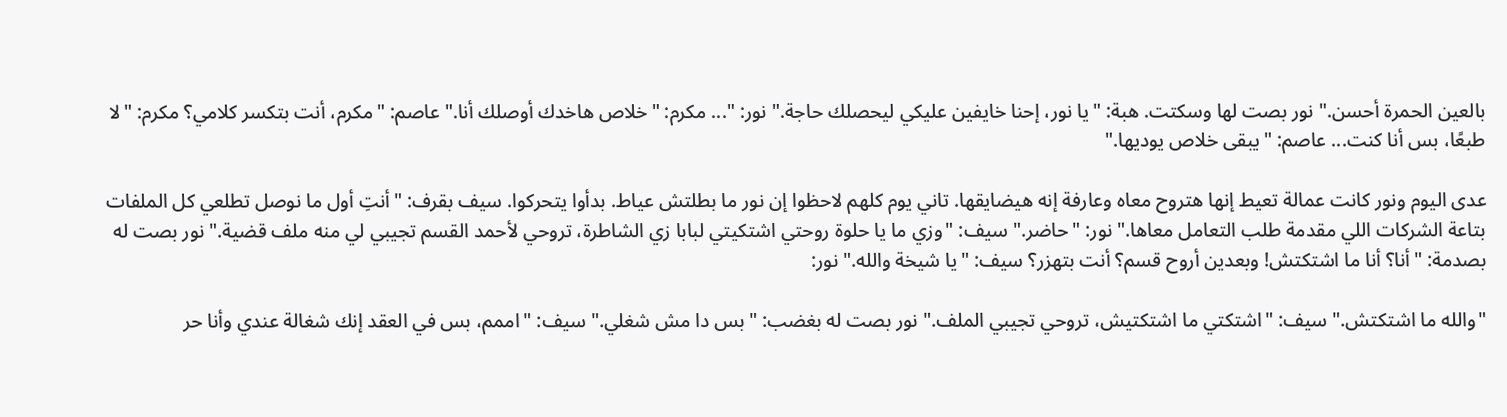بالعين الحمرة أحسن." نور بصت لها وسكتت. هبة: "يا نور، إحنا خايفين عليكي ليحصلك حاجة." نور: "... مكرم: "خلاص هاخدك أوصلك أنا." عاصم: "مكرم، أنت بتكسر كلامي؟ مكرم: "لا طبعًا، بس أنا كنت... عاصم: "يبقى خلاص يوديها."

عدى اليوم ونور كانت عمالة تعيط إنها هتروح معاه وعارفة إنه هيضايقها. تاني يوم كلهم لاحظوا إن نور ما بطلتش عياط. بدأوا يتحركوا. سيف بقرف: "أنتِ أول ما نوصل تطلعي كل الملفات بتاعة الشركات اللي مقدمة طلب التعامل معاها." نور: "حاضر." سيف: "وزي ما يا حلوة روحتي اشتكيتي لبابا زي الشاطرة، تروحي لأحمد القسم تجيبي لي منه ملف قضية." نور بصت له بصدمة: "أنا؟ أنا ما اشتكتش! وبعدين أروح قسم؟ أنت بتهزر؟ سيف: "يا شيخة والله." نور:

"والله ما اشتكتش." سيف: "اشتكتي ما اشتكتيش، تروحي تجيبي الملف." نور بصت له بغضب: "بس دا مش شغلي." سيف: "اممم، بس في العقد إنك شغالة عندي وأنا حر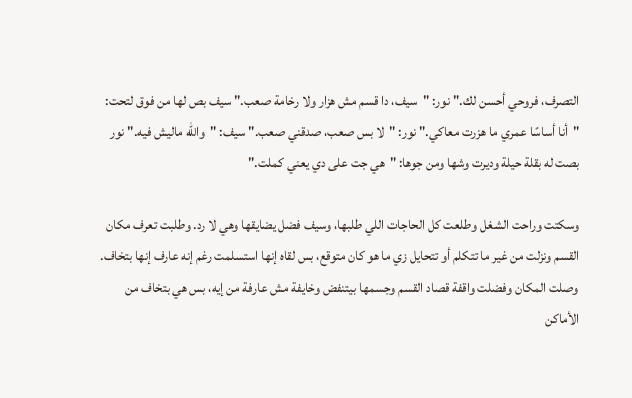التصرف، فروحي أحسن لك." نور: "سيف، دا قسم مش هزار ولا رخامة صعب." سيف بص لها من فوق لتحت: "أنا أساسًا عمري ما هزرت معاكي." نور: "لا بس صعب، صدقني صعب." سيف: "والله ماليش فيه." نور بصت له بقلة حيلة وديرت وشها ومن جوها: "هي جت على دي يعني كملت."

وسكتت وراحت الشغل وطلعت كل الحاجات اللي طلبها، وسيف فضل يضايقها وهي لا رد. وطلبت تعرف مكان القسم ونزلت من غير ما تتكلم أو تتحايل زي ما هو كان متوقع، بس لقاه إنها استسلمت رغم إنه عارف إنها بتخاف. وصلت المكان وفضلت واقفة قصاد القسم وجسمها بيتنفض وخايفة مش عارفة من إيه، بس هي بتخاف من الأماكن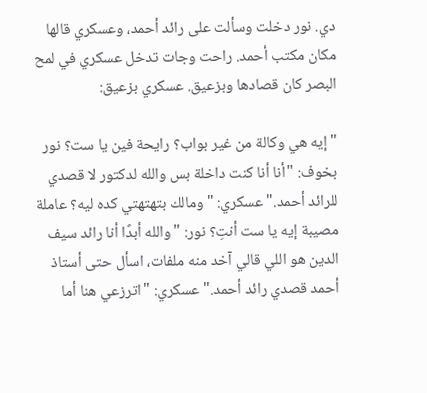دي. نور دخلت وسألت على رائد أحمد، وعسكري قالها مكان مكتب أحمد. راحت وجات تدخل عسكري في لمح البصر كان قصادها وبزعيق. عسكري بزعيق:

"إيه هي وكالة من غير بواب؟ رايحة فين يا ست؟ نور بخوف: "أنا أنا كنت داخلة بس والله لدكتور لا قصدي للرائد أحمد." عسكري: "ومالك بتهتهتي كده ليه؟ عاملة مصيبة إيه يا ست أنتِ؟ نور: "والله أبدًا أنا رائد سيف الدين هو اللي قالي آخد منه ملفات، اسأل حتى أستاذ أحمد قصدي رائد أحمد." عسكري: "اترزعي هنا أما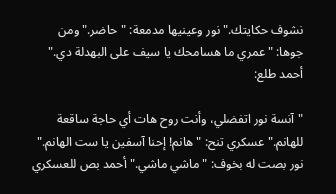نشوف حكايتك." نور وعينيها مدمعة: "حاضر." ومن جوها: "عمري ما هسامحك يا سيف على البهدلة دي." أحمد طلع:

"آنسة نور اتفضلي، وأنت روح هات أي حاجة ساقعة للهانم." عسكري تنح: "هانم! إحنا آسفين يا ست الهانم." نور بصت له بخوف: "ماشي ماشي." أحمد بص للعسكري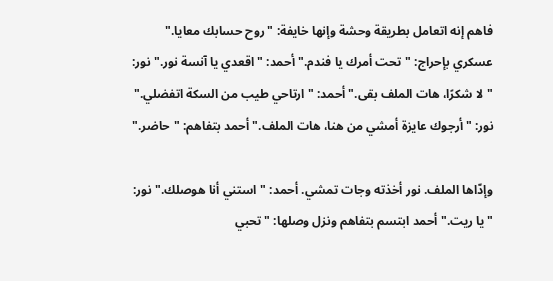فاهم إنه اتعامل بطريقة وحشة وإنها خايفة: "روح حسابك معايا." عسكري بإحراج: "تحت أمرك يا فندم." أحمد: "اقعدي يا آنسة نور." نور: "لا شكرًا، هات الملف بقى." أحمد: "ارتاحي طيب من السكة اتفضلي." نور: "أرجوك عايزة أمشي من هنا، هات الملف." أحمد بتفاهم: "حاضر."

وإدّاها الملف. نور أخذته وجات تمشي. أحمد: "استني أنا هوصلك." نور: "يا ريت." أحمد ابتسم بتفاهم ونزل وصلها: "تحبي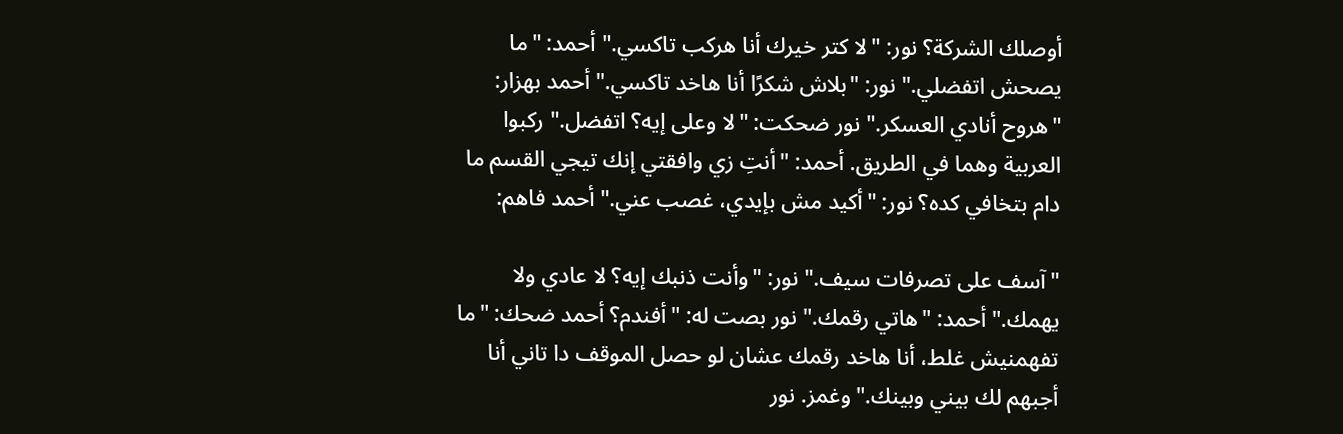أوصلك الشركة؟ نور: "لا كتر خيرك أنا هركب تاكسي." أحمد: "ما يصحش اتفضلي." نور: "بلاش شكرًا أنا هاخد تاكسي." أحمد بهزار: "هروح أنادي العسكر." نور ضحكت: "لا وعلى إيه؟ اتفضل." ركبوا العربية وهما في الطريق. أحمد: "أنتِ زي وافقتي إنك تيجي القسم ما دام بتخافي كده؟ نور: "أكيد مش بإيدي، غصب عني." أحمد فاهم:

"آسف على تصرفات سيف." نور: "وأنت ذنبك إيه؟ لا عادي ولا يهمك." أحمد: "هاتي رقمك." نور بصت له: "أفندم؟ أحمد ضحك: "ما تفهمنيش غلط، أنا هاخد رقمك عشان لو حصل الموقف دا تاني أنا أجبهم لك بيني وبينك." وغمز. نور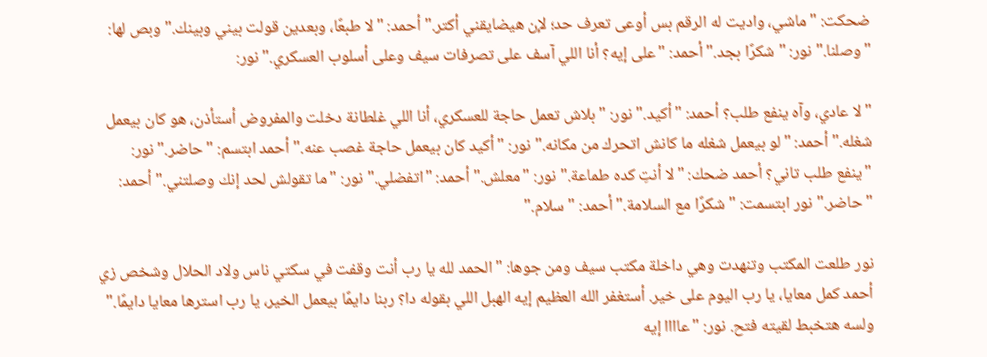ضحكت: "ماشي، واديت له الرقم بس أوعى تعرف حد؛ لإن هيضايقني أكتر." أحمد: "لا طبعًا، وبعدين قولت بيني وبينك." وبص لها: "وصلنا." نور: "شكرًا بجد." أحمد: "على إيه؟ أنا اللي آسف على تصرفات سيف وعلى أسلوب العسكري." نور:

"لا عادي، وآه ينفع طلب؟ أحمد: "أكيد." نور: "بلاش تعمل حاجة للعسكري، أنا اللي غلطانة دخلت والمفروض أستأذن، هو كان بيعمل شغله." أحمد: "لو بيعمل شغله ما كانش اتحرك من مكانه." نور: "أكيد كان بيعمل حاجة غصب عنه." أحمد ابتسم: "حاضر." نور: "ينفع طلب تاني؟ أحمد ضحك: "لا أنتِ كده طماعة." نور: "معلش." أحمد: "اتفضلي." نور: "ما تقولش لحد إنك وصلتني." أحمد: "حاضر." نور ابتسمت: "شكرًا مع السلامة." أحمد: "سلام."

نور طلعت المكتب وتنهدت وهي داخلة مكتب سيف ومن جوها: "الحمد لله يا رب أنت وقفت في سكتي ناس ولاد الحلال وشخص زي أحمد كمل معايا، يا رب اليوم على خير. أستغفر الله العظيم إيه الهبل اللي بقوله دا؟ ربنا دايمًا بيعمل الخير، يا رب استرها معايا دايمًا." ولسه هتخبط لقيته فتح. نور: "عاااا إيه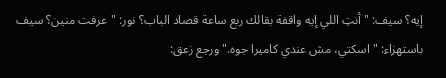إيه؟ سيف: "أنتِ اللي إيه واقفة بقالك ربع ساعة قصاد الباب؟ نور: "عرفت منين؟ سيف باستهزاء: "اسكتي، مش عندي كاميرا جوه." ورجع زعق: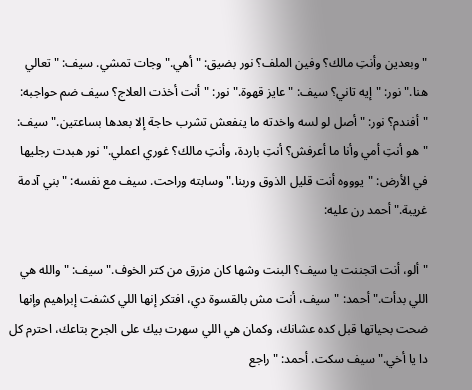"وبعدين وأنتِ مالك؟ وفين الملف؟ نور بضيق: "أهي." وجات تمشي. سيف: "تعالي هنا." نور: "إيه تاني؟ سيف: "عايز قهوة." نور: "أنت أخذت العلاج؟ سيف ضم حواجبه: "أفندم؟ نور: "أصل لو لسه واخدته ما ينفعش تشرب حاجة إلا بعدها بساعتين." سيف: "هو أنتِ أمي وأنا ما أعرفش؟ أنتِ باردة، وأنتِ مالك؟ غوري اعملي." نور هبدت رجليها في الأرض: "يوووه أنت قليل الذوق وربنا." وسابته وراحت. سيف مع نفسه: "بني آدمة غريبة." أحمد رن عليه:

"ألو، أنت اتجننت يا سيف؟ البنت وشها كان مزرق من كتر الخوف." سيف: "والله هي اللي بدأت." أحمد: "سيف، أنت مش بالقسوة دي، افتكر إنها اللي كشفت إبراهيم وإنها ضحت بحياتها قبل كده عشانك، وكمان هي اللي سهرت بيك على الجرح بتاعك، احترم كل دا يا أخي." سيف سكت. أحمد: "راجع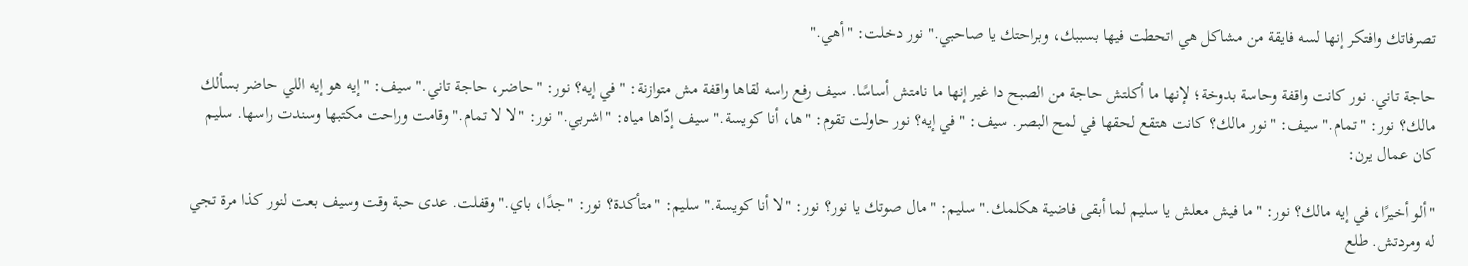تصرفاتك وافتكر إنها لسه فايقة من مشاكل هي اتحطت فيها بسببك، وبراحتك يا صاحبي." نور دخلت: "أهي."

حاجة تاني. نور كانت واقفة وحاسة بدوخة؛ لإنها ما أكلتش حاجة من الصبح دا غير إنها ما نامتش أساسًا. سيف رفع راسه لقاها واقفة مش متوازنة: "في إيه؟ نور: "حاضر، حاجة تاني." سيف: "إيه هو إيه اللي حاضر بسألك مالك؟ نور: "تمام." سيف: "نور مالك؟ كانت هتقع لحقها في لمح البصر. سيف: "في إيه؟ نور حاولت تقوم: "ها، أنا كويسة." سيف إدّاها مياه: "اشربي." نور: "لا لا تمام." وقامت وراحت مكتبها وسندت راسها. سليم كان عمال يرن:

"ألو أخيرًا، في إيه مالك؟ نور: "ما فيش معلش يا سليم لما أبقى فاضية هكلمك." سليم: "مال صوتك يا نور؟ نور: "لا أنا كويسة." سليم: "متأكدة؟ نور: "جدًا، باي." وقفلت. عدى حبة وقت وسيف بعت لنور كذا مرة تجي له ومردتش. طلع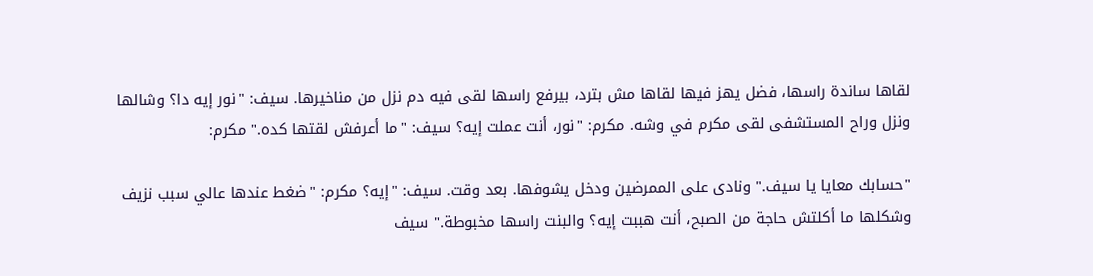لقاها ساندة راسها، فضل يهز فيها لقاها مش بترد، بيرفع راسها لقى فيه دم نزل من مناخيرها. سيف: "نور إيه دا؟ وشالها ونزل وراح المستشفى لقى مكرم في وشه. مكرم: "نور، أنت عملت إيه؟ سيف: "ما أعرفش لقتها كده." مكرم:

"حسابك معايا يا سيف." ونادى على الممرضين ودخل يشوفها. بعد وقت. سيف: "إيه؟ مكرم: "ضغط عندها عالي سبب نزيف وشكلها ما أكلتش حاجة من الصبح، أنت هببت إيه؟ والبنت راسها مخبوطة." سيف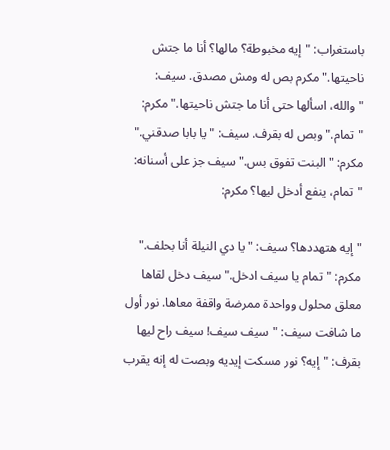باستغراب: "إيه مخبوطة؟ مالها؟ أنا ما جتش ناحيتها." مكرم بص له ومش مصدق. سيف: "والله، اسألها حتى أنا ما جتش ناحيتها." مكرم: "تمام." وبص له بقرف. سيف: "يا بابا صدقني." مكرم: "البنت تفوق بس." سيف جز على أسنانه: "تمام، ينفع أدخل ليها؟ مكرم:

"إيه هتهددها؟ سيف: "يا دي النيلة أنا بحلف." مكرم: "تمام يا سيف ادخل." سيف دخل لقاها معلق محلول وواحدة ممرضة واقفة معاها. نور أول ما شافت سيف: "سيف سيف! سيف راح ليها بقرف: "إيه؟ نور مسكت إيديه وبصت له إنه يقرب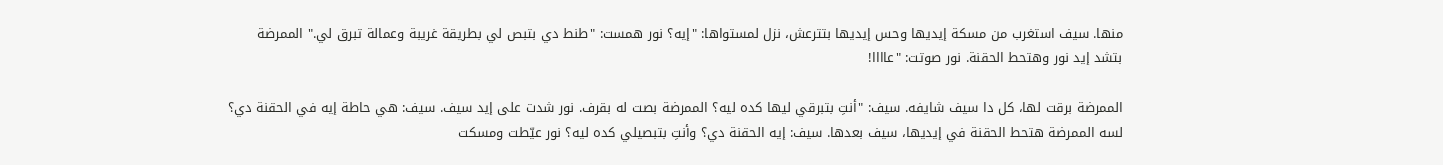منها. سيف استغرب من مسكة إيديها وحس إيديها بتترعش، نزل لمستواها: "إيه؟ نور همست: "طنط دي بتبص لي بطريقة غريبة وعمالة تبرق لي." الممرضة بتشد إيد نور وهتحط الحقنة. نور صوتت: "عاااا!

الممرضة برقت لها، كل دا سيف شايفه. سيف: "أنتِ بتبرقي ليها كده ليه؟ الممرضة بصت له بقرف. نور شدت على إيد سيف. سيف: هي حاطة إيه في الحقنة دي؟ لسه الممرضة هتحط الحقنة في إيديها، سيف بعدها. سيف: إيه الحقنة دي؟ وأنتِ بتبصيلي كده ليه؟ نور عيّطت ومسكت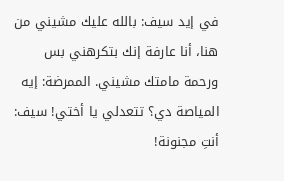في إيد سيف: بالله عليك مشيني من هنا، أنا عارفة إنك بتكرهني بس ورحمة مامتك مشيني. الممرضة: إيه المياصة دي؟ تتعدلي يا أختي! سيف: أنتِ مجنونة!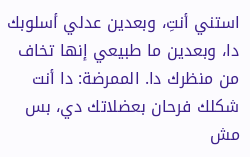استني أنتِ، وبعدين عدلي أسلوبك دا، وبعدين ما طبيعي إنها تخاف من منظرك دا. الممرضة: دا أنت شكلك فرحان بعضلاتك دي، بس مش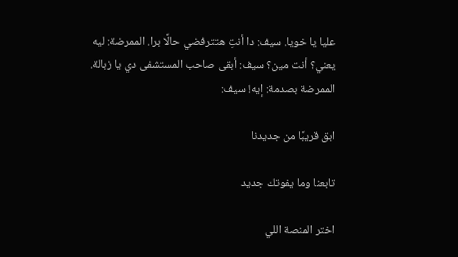عليا يا خويا. سيف: دا أنتِ هتترفضي حالًا برا. الممرضة: ليه يعني؟ أنت مين؟ سيف: أبقى صاحب المستشفى دي يا زبالة. الممرضة بصدمة: إيه! سيف:

ابق قريبًا من جديدنا

تابعنا وما يفوتك جديد

اختر المنصة اللي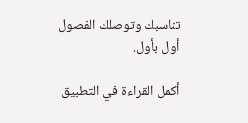تناسبك وتوصلك الفصول أول بأول.

أكمل القراءة في التطبيق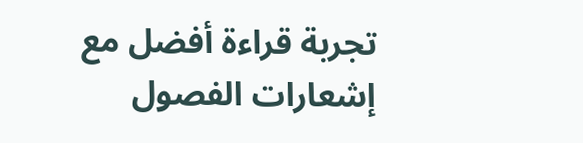تجربة قراءة أفضل مع إشعارات الفصول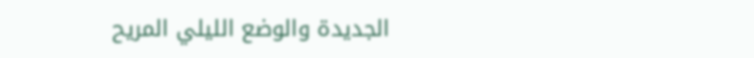الجديدة والوضع الليلي المريح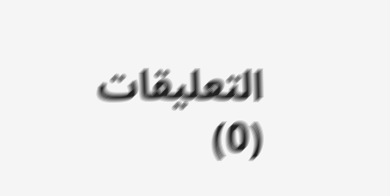التعليقات (0)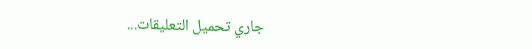جاري تحميل التعليقات...